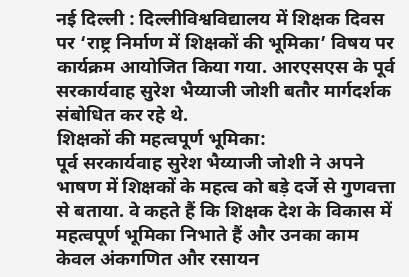नई दिल्ली : दिल्लीविश्वविद्यालय में शिक्षक दिवस पर ‘राष्ट्र निर्माण में शिक्षकों की भूमिका’ विषय पर कार्यक्रम आयोजित किया गया. आरएसएस के पूर्व सरकार्यवाह सुरेश भैय्याजी जोशी बतौर मार्गदर्शक संबोधित कर रहे थे.
शिक्षकों की महत्वपूर्ण भूमिका:
पूर्व सरकार्यवाह सुरेश भैय्याजी जोशी ने अपने भाषण में शिक्षकों के महत्व को बड़े दर्जे से गुणवत्ता से बताया. वे कहते हैं कि शिक्षक देश के विकास में महत्वपूर्ण भूमिका निभाते हैं और उनका काम केवल अंकगणित और रसायन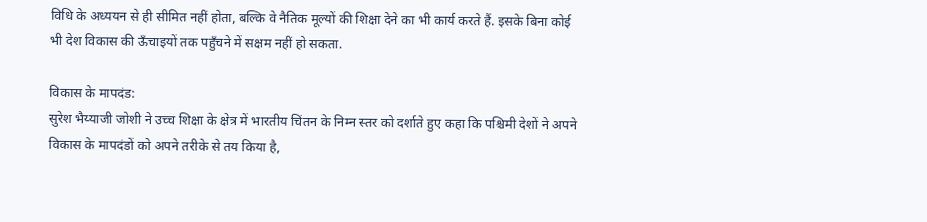विधि के अध्ययन से ही सीमित नहीं होता, बल्कि वे नैतिक मूल्यों की शिक्षा देने का भी कार्य करते हैं. इसके बिना कोई भी देश विकास की ऊँचाइयों तक पहुँचने में सक्षम नहीं हो सकता.

विकास के मापदंड:
सुरेश भैय्याजी जोशी ने उच्च शिक्षा के क्षेत्र में भारतीय चिंतन के निम्न स्तर को दर्शाते हुए कहा कि पश्चिमी देशों ने अपने विकास के मापदंडों को अपने तरीके से तय किया है,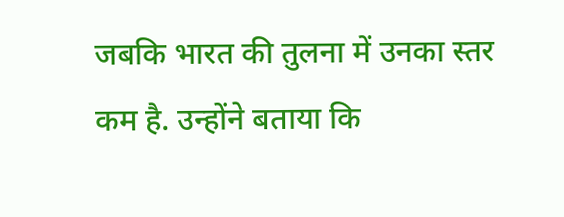जबकि भारत की तुलना में उनका स्तर कम है. उन्होंने बताया कि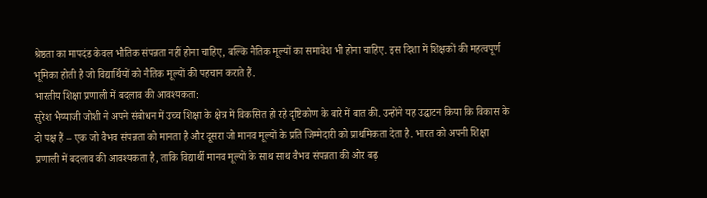श्रेष्ठता का मापदंड केवल भौतिक संपन्नता नहीं होना चाहिए, बल्कि नैतिक मूल्यों का समावेश भी होना चाहिए. इस दिशा में शिक्षकों की महत्वपूर्ण भूमिका होती है जो विद्यार्थियों को नैतिक मूल्यों की पहचान कराते हैं.
भारतीय शिक्षा प्रणाली में बदलाव की आवश्यकता:
सुरेश भैय्याजी जोशी ने अपने संबोधन में उच्च शिक्षा के क्षेत्र में विकसित हो रहे दृष्टिकोण के बारे में बात की. उन्होंने यह उद्घाटन किया कि विकास के दो पक्ष हैं – एक जो वैभव संपन्नता को मानता है और दूसरा जो मानव मूल्यों के प्रति जिम्मेदारी को प्राथमिकता देता है. भारत को अपनी शिक्षा प्रणाली में बदलाव की आवश्यकता है, ताकि विद्यार्थी मानव मूल्यों के साथ साथ वैभव संपन्नता की ओर बढ़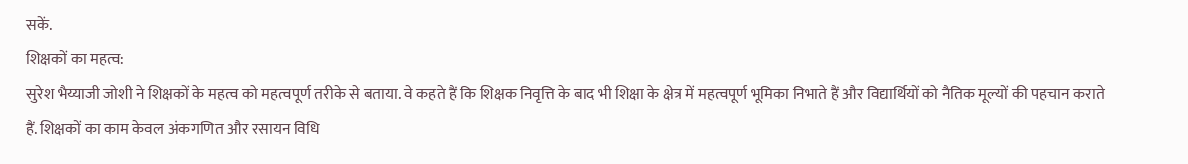सकें.
शिक्षकों का महत्व:
सुरेश भैय्याजी जोशी ने शिक्षकों के महत्व को महत्वपूर्ण तरीके से बताया. वे कहते हैं कि शिक्षक निवृत्ति के बाद भी शिक्षा के क्षेत्र में महत्वपूर्ण भूमिका निभाते हैं और विद्यार्थियों को नैतिक मूल्यों की पहचान कराते हैं. शिक्षकों का काम केवल अंकगणित और रसायन विधि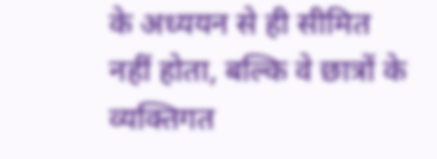के अध्ययन से ही सीमित नहीं होता, बल्कि वे छात्रों के व्यक्तिगत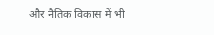और नैतिक विकास में भी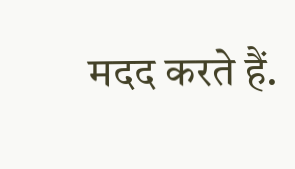मदद करते हैं.